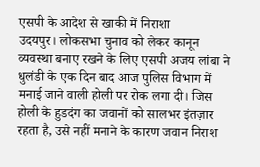एसपी के आदेश से खाकी में निराशा
उदयपुर। लोकसभा चुनाव को लेकर कानून व्यवस्था बनाए रखने के लिए एसपी अजय लांबा ने धुलंडी के एक दिन बाद आज पुलिस विभाग में मनाई जाने वाली होली पर रोक लगा दी। जिस होली के हुडदंग का जवानों को सालभर इंतज़ार रहता है, उसे नहीं मनाने के कारण जवान निराश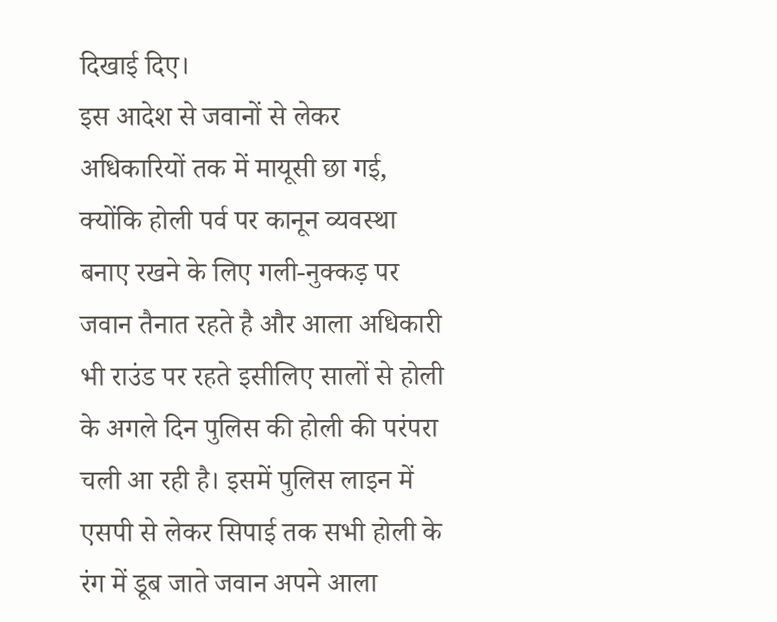दिखाई दिए।
इस आदेश से जवानों से लेकर अधिकारियों तक में मायूसी छा गई, क्योंकि होली पर्व पर कानून व्यवस्था बनाए रखने के लिए गली-नुक्कड़ पर जवान तैनात रहते है और आला अधिकारी भी राउंड पर रहते इसीलिए सालों से होली के अगले दिन पुलिस की होली की परंपरा चली आ रही है। इसमें पुलिस लाइन में एसपी से लेकर सिपाई तक सभी होली के रंग में डूब जाते जवान अपने आला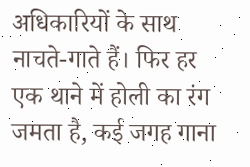अधिकारियों के साथ नाचते-गाते हैं। फिर हर एक थाने में होली का रंग जमता है, कई जगह गाना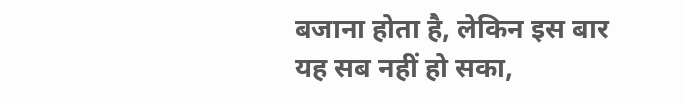बजाना होता है, लेकिन इस बार यह सब नहीं हो सका,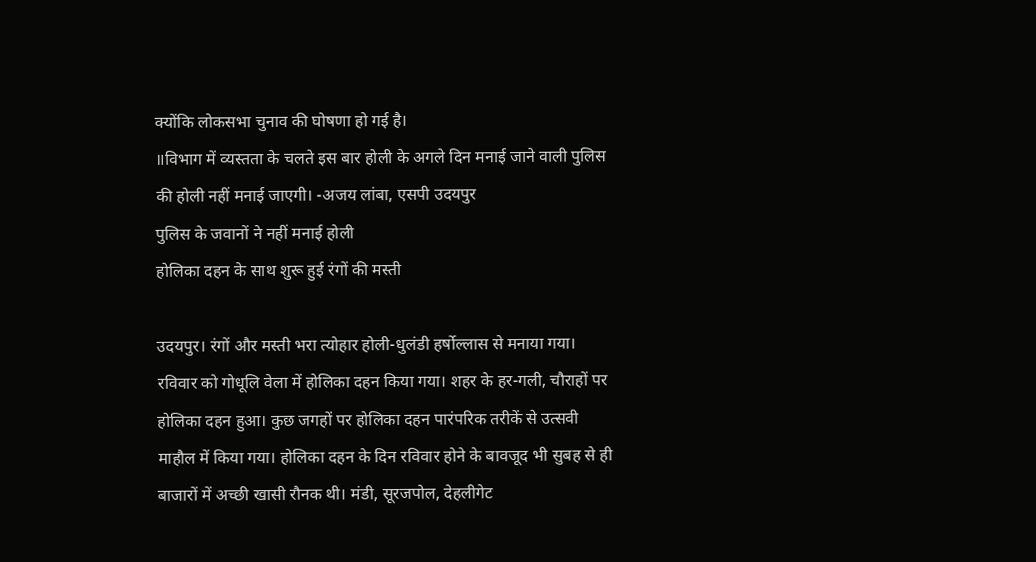क्योंकि लोकसभा चुनाव की घोषणा हो गई है।
॥विभाग में व्यस्तता के चलते इस बार होली के अगले दिन मनाई जाने वाली पुलिस की होली नहीं मनाई जाएगी। -अजय लांबा, एसपी उदयपुर
पुलिस के जवानों ने नहीं मनाई होली
होलिका दहन के साथ शुरू हुई रंगों की मस्ती

उदयपुर। रंगों और मस्ती भरा त्योहार होली-धुलंडी हर्षोल्लास से मनाया गया। रविवार को गोधूलि वेला में होलिका दहन किया गया। शहर के हर-गली, चौराहों पर होलिका दहन हुआ। कुछ जगहों पर होलिका दहन पारंपरिक तरीकें से उत्सवी माहौल में किया गया। होलिका दहन के दिन रविवार होने के बावजूद भी सुबह से ही बाजारों में अच्छी खासी रौनक थी। मंडी, सूरजपोल, देहलीगेट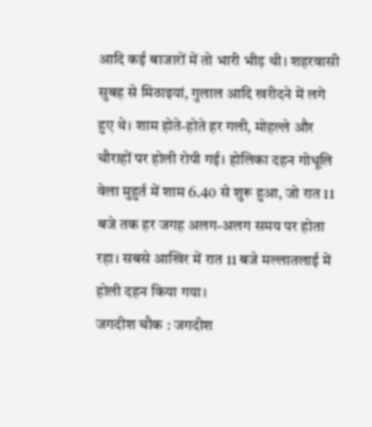आदि कई बाजारों में तो भारी भीड़ थी। शहरवासी सुबह से मिठाइयां, गुलाल आदि खरीदने में लगे हुए थे। शाम होते-होते हर गली, मोहल्ले और चौराहों पर होली रोपी गई। होलिका दहन गोधूलि वेला मुहुर्त में शाम 6.40 से शुरू हुआ, जो रात 11 बजे तक हर जगह अलग-अलग समय पर होता रहा। सबसे आखिर में रात 11 बजे मल्लातलाई में होली दहन किया गया।
जगदीश चौक : जगदीश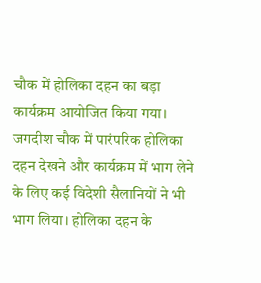चौक में होलिका दहन का बड़ा कार्यक्रम आयोजित किया गया। जगदीश चौक में पारंपरिक होलिका दहन देखने और कार्यक्रम में भाग लेने के लिए कई विदेशी सैलानियों ने भी भाग लिया। होलिका दहन के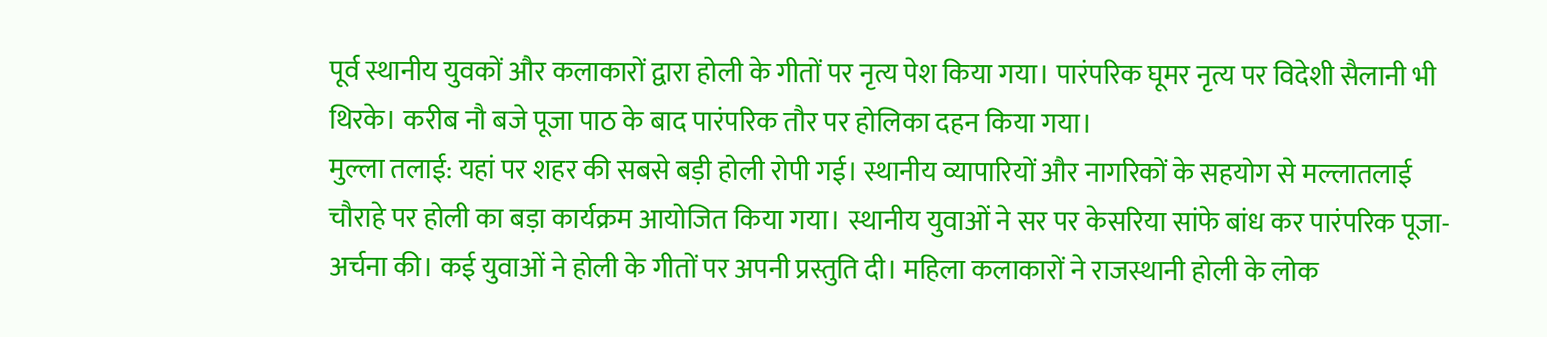पूर्व स्थानीय युवकों और कलाकारों द्वारा होली के गीतों पर नृत्य पेश किया गया। पारंपरिक घूमर नृत्य पर विदेशी सैलानी भी थिरके। करीब नौ बजे पूजा पाठ के बाद पारंपरिक तौर पर होलिका दहन किया गया।
मुल्ला तलाई: यहां पर शहर की सबसे बड़ी होली रोपी गई। स्थानीय व्यापारियों और नागरिकों के सहयोग से मल्लातलाई चौराहे पर होली का बड़ा कार्यक्रम आयोजित किया गया। स्थानीय युवाओं ने सर पर केसरिया सांफे बांध कर पारंपरिक पूजा-अर्चना की। कई युवाओं ने होली के गीतों पर अपनी प्रस्तुति दी। महिला कलाकारों ने राजस्थानी होली के लोक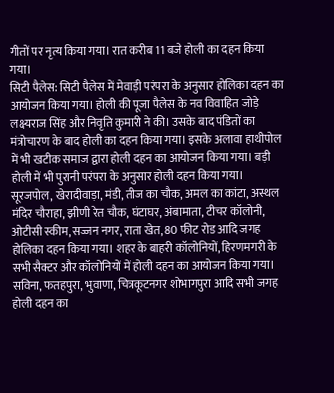गीतों पर नृत्य किया गया। रात करीब 11 बजे होली का दहन किया गया।
सिटी पैलेस: सिटी पैलेस में मेवाड़ी परंपरा के अनुसार होलिका दहन का आयोजन किया गया। होली की पूजा पैलेस के नव विवाहित जोड़े लक्ष्यराज सिंह और निवृति कुमारी ने की। उसके बाद पंडितों का मंत्रोचारण के बाद होली का दहन किया गया। इसके अलावा हाथीपोल में भी खटीक समाज द्वारा होली दहन का आयोजन किया गया। बड़ी होली में भी पुरानी परंपरा के अनुसार होली दहन किया गया। सूरजपोल, खेरादीवाड़ा, मंडी, तीज का चौक, अमल का कांटा, अस्थल मंदिर चौराहा, झीणी रेत चौक, घंटाघर, अंबामाता, टीचर कॉलोनी, ओटीसी स्कीम, सज्जन नगर, राता खेत, 80 फीट रोड आदि जगह होलिका दहन किया गया। शहर के बाहरी कॉलोनियों, हिरणमगरी के सभी सैक्टर और कॉलोनियों में होली दहन का आयोजन किया गया। सविना, फतहपुरा, भुवाणा, चित्रकूटनगर शोभागपुरा आदि सभी जगह होली दहन का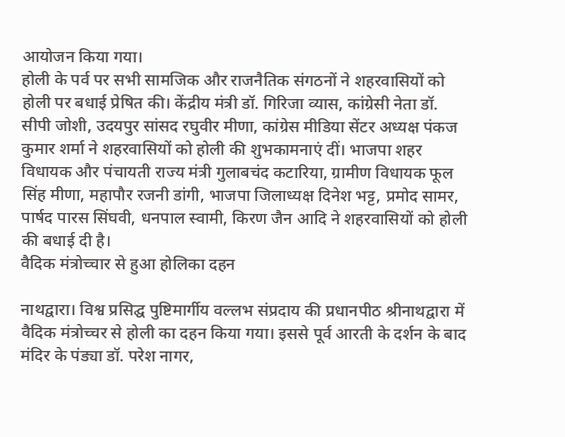आयोजन किया गया।
होली के पर्व पर सभी सामजिक और राजनैतिक संगठनों ने शहरवासियों को होली पर बधाई प्रेषित की। केंद्रीय मंत्री डॉ. गिरिजा व्यास, कांग्रेसी नेता डॉ. सीपी जोशी, उदयपुर सांसद रघुवीर मीणा, कांग्रेस मीडिया सेंटर अध्यक्ष पंकज कुमार शर्मा ने शहरवासियों को होली की शुभकामनाएं दीं। भाजपा शहर विधायक और पंचायती राज्य मंत्री गुलाबचंद कटारिया, ग्रामीण विधायक फूल सिंह मीणा, महापौर रजनी डांगी, भाजपा जिलाध्यक्ष दिनेश भट्ट, प्रमोद सामर, पार्षद पारस सिंघवी, धनपाल स्वामी, किरण जैन आदि ने शहरवासियों को होली की बधाई दी है।
वैदिक मंत्रोच्चार से हुआ होलिका दहन

नाथद्वारा। विश्व प्रसिद्घ पुष्टिमार्गीय वल्लभ संप्रदाय की प्रधानपीठ श्रीनाथद्वारा में वैदिक मंत्रोच्चर से होली का दहन किया गया। इससे पूर्व आरती के दर्शन के बाद मंदिर के पंड्या डॉ. परेश नागर,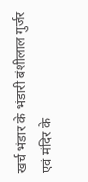खर्च भंडार के भंडारी बंशीलाल गुर्जर एवं मंदिर के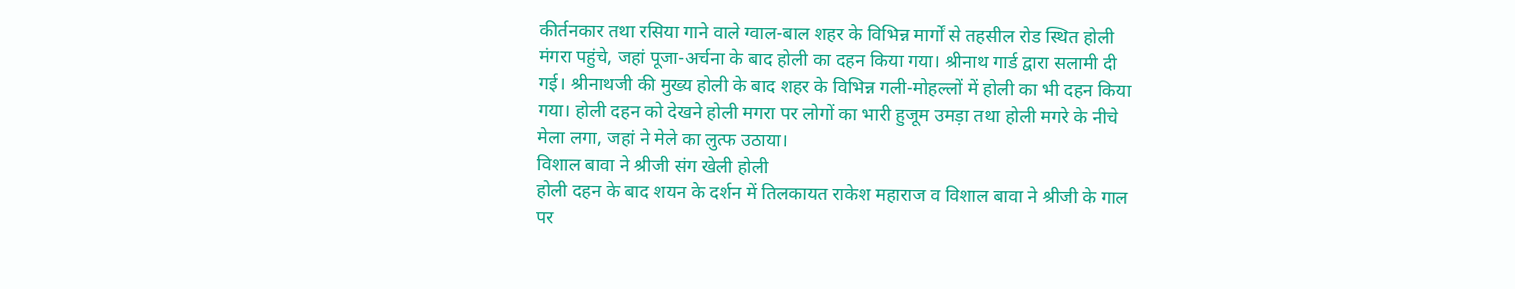कीर्तनकार तथा रसिया गाने वाले ग्वाल-बाल शहर के विभिन्न मार्गों से तहसील रोड स्थित होली मंगरा पहुंचे, जहां पूजा-अर्चना के बाद होली का दहन किया गया। श्रीनाथ गार्ड द्वारा सलामी दी गई। श्रीनाथजी की मुख्य होली के बाद शहर के विभिन्न गली-मोहल्लों में होली का भी दहन किया गया। होली दहन को देखने होली मगरा पर लोगों का भारी हुजूम उमड़ा तथा होली मगरे के नीचे मेला लगा, जहां ने मेले का लुत्फ उठाया।
विशाल बावा ने श्रीजी संग खेली होली
होली दहन के बाद शयन के दर्शन में तिलकायत राकेश महाराज व विशाल बावा ने श्रीजी के गाल पर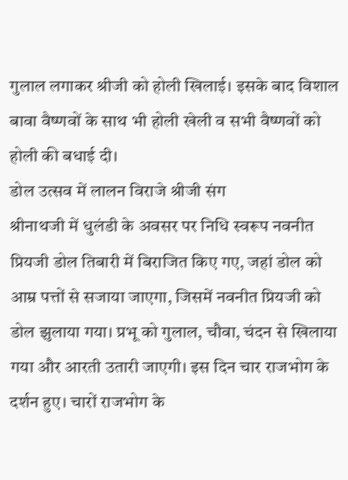गुलाल लगाकर श्रीजी को होली खिलाई। इसके बाद विशाल बावा वैष्णवों के साथ भी होली खेली व सभी वैष्णवों को होली की बधाई दी।
डोल उत्सव में लालन विराजे श्रीजी संग
श्रीनाथजी में धुलंडी के अवसर पर निधि स्वरूप नवनीत प्रियजी डोल तिबारी में बिराजित किए गए, जहां डोल को आम्र पत्तों से सजाया जाएगा, जिसमें नवनीत प्रियजी को डोल झुलाया गया। प्रभू को गुलाल, चौवा, चंदन से खिलाया गया और आरती उतारी जाएगी। इस दिन चार राजभोग के दर्शन हुए। चारों राजभोग के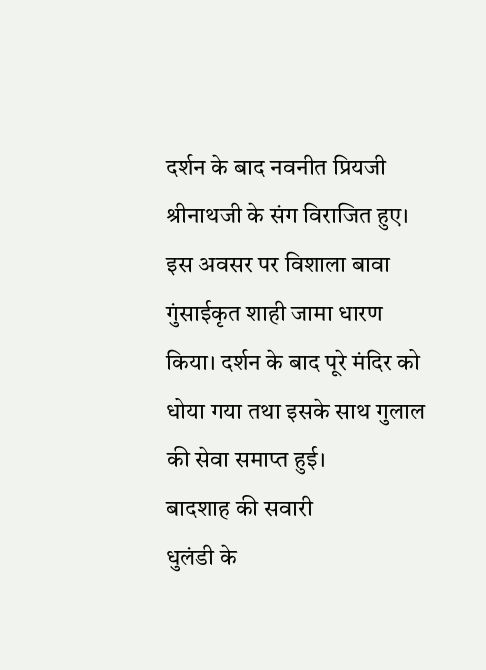दर्शन के बाद नवनीत प्रियजी श्रीनाथजी के संग विराजित हुए। इस अवसर पर विशाला बावा गुंसाईकृत शाही जामा धारण किया। दर्शन के बाद पूरे मंदिर को धोया गया तथा इसके साथ गुलाल की सेवा समाप्त हुई।
बादशाह की सवारी
धुलंडी के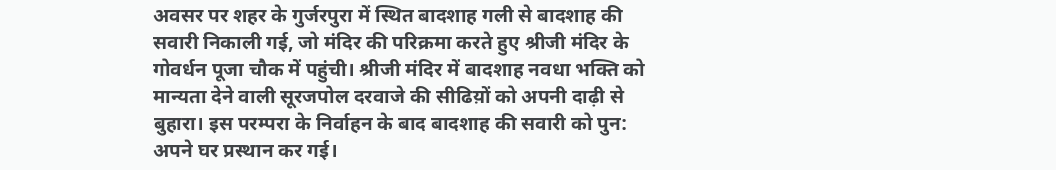अवसर पर शहर के गुर्जरपुरा में स्थित बादशाह गली से बादशाह की सवारी निकाली गई, जो मंदिर की परिक्रमा करते हुए श्रीजी मंदिर के गोवर्धन पूजा चौक में पहुंची। श्रीजी मंदिर में बादशाह नवधा भक्ति को मान्यता देने वाली सूरजपोल दरवाजे की सीढिय़ों को अपनी दाढ़ी से बुहारा। इस परम्परा के निर्वाहन के बाद बादशाह की सवारी को पुन: अपने घर प्रस्थान कर गई।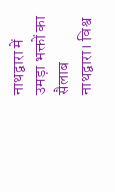नाथद्वारा में उमड़ा भक्तों का सैलाब
नाथद्वारा। विश्व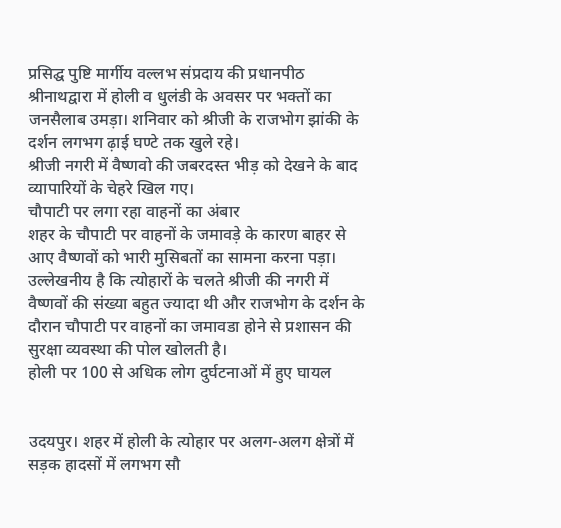प्रसिद्घ पुष्टि मार्गीय वल्लभ संप्रदाय की प्रधानपीठ श्रीनाथद्वारा में होली व धुलंडी के अवसर पर भक्तों का जनसैलाब उमड़ा। शनिवार को श्रीजी के राजभोग झांकी के दर्शन लगभग ढ़ाई घण्टे तक खुले रहे।
श्रीजी नगरी में वैष्णवो की जबरदस्त भीड़ को देखने के बाद व्यापारियों के चेहरे खिल गए।
चौपाटी पर लगा रहा वाहनों का अंबार
शहर के चौपाटी पर वाहनों के जमावड़े के कारण बाहर से आए वैष्णवों को भारी मुसिबतों का सामना करना पड़ा। उल्लेखनीय है कि त्योहारों के चलते श्रीजी की नगरी में वैष्णवों की संख्या बहुत ज्यादा थी और राजभोग के दर्शन के दौरान चौपाटी पर वाहनों का जमावडा होने से प्रशासन की सुरक्षा व्यवस्था की पोल खोलती है।
होली पर 100 से अधिक लोग दुर्घटनाओं में हुए घायल


उदयपुर। शहर में होली के त्योहार पर अलग-अलग क्षेत्रों में सड़क हादसों में लगभग सौ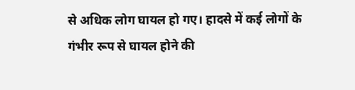से अधिक लोग घायल हो गए। हादसे में कई लोगों के गंभीर रूप से घायल होने की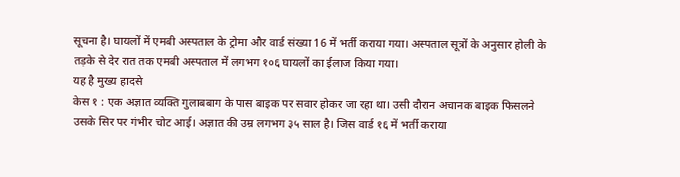सूचना है। घायलों में एमबी अस्पताल के ट्रोमा और वार्ड संख्या 16 में भर्ती कराया गया। अस्पताल सूत्रों के अनुसार होली के तड़के से देर रात तक एमबी अस्पताल में लगभग १०६ घायलों का ईलाज किया गया।
यह है मुख्य हादसे
केस १ : एक अज्ञात व्यक्ति गुलाबबाग के पास बाइक पर सवार होकर जा रहा था। उसी दौरान अचानक बाइक फिसलने उसके सिर पर गंभीर चोट आई। अज्ञात की उम्र लगभग ३५ साल है। जिस वार्ड १६ में भर्ती कराया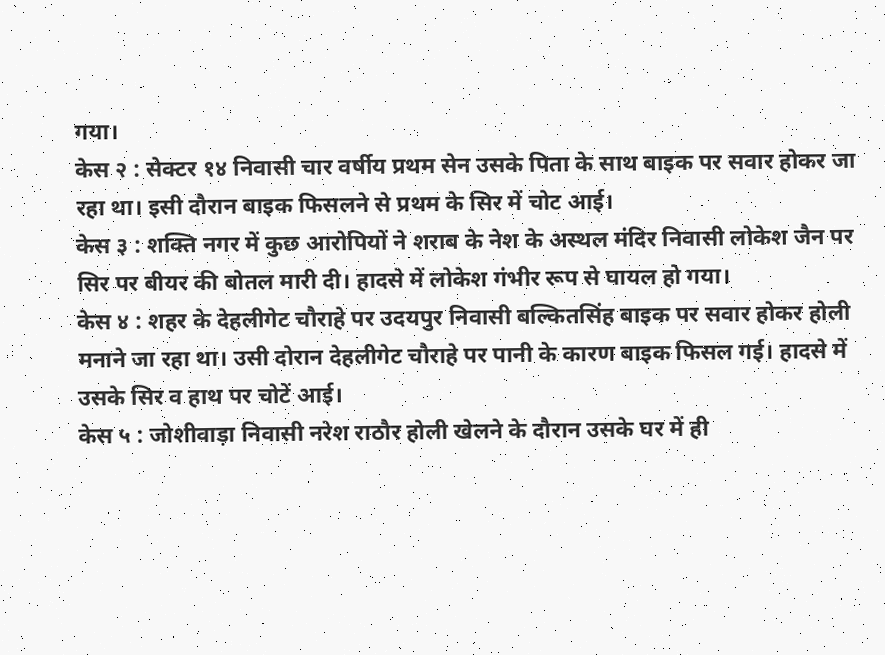गया।
केस २ : सेक्टर १४ निवासी चार वर्षीय प्रथम सेन उसके पिता के साथ बाइक पर सवार होकर जा रहा था। इसी दौरान बाइक फिसलने से प्रथम के सिर में चोट आई।
केस ३ : शक्ति नगर में कुछ आरोपियों ने शराब के नेश के अस्थल मंदिर निवासी लोकेश जैन पर सिर पर बीयर की बोतल मारी दी। हादसे में लोकेश गंभीर रूप से घायल हो गया।
केस ४ : शहर के देहलीगेट चौराहे पर उदयपुर निवासी बल्कितसिंह बाइक पर सवार होकर होली मनाने जा रहा था। उसी दोरान देहलीगेट चौराहे पर पानी के कारण बाइक फिसल गई। हादसे में उसके सिर व हाथ पर चोटें आई।
केस ५ : जोशीवाड़ा निवासी नरेश राठौर होली खेलने के दौरान उसके घर में ही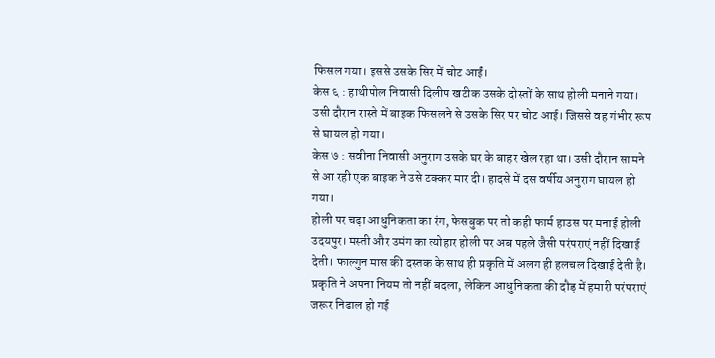फिसल गया। इससे उसके सिर में चोट आईं।
केस ६ : हाथीपोल निवासी दिलीप खटीक उसके दोस्तों के साथ होली मनाने गया। उसी दौरान रास्ते में बाइक फिसलने से उसके सिर पर चोट आई। जिससे वह गंभीर रूप से घायल हो गया।
केस ७ : सवीना निवासी अनुराग उसके घर के बाहर खेल रहा था। उसी दौरान सामने से आ रही एक बाइक ने उसे टक्कर मार दी। हादसे में दस वर्षीय अनुराग घायल हो गया।
होली पर चढ़ा आधुनिकता का रंग, फेसबुक पर तो कही फार्म हाउस पर मनाई होली
उदयपुर। मस्ती और उमंग का त्योहार होली पर अब पहले जैसी परंपराएं नहीं दिखाई देती। फाल्गुन मास की दस्तक के साथ ही प्रकृति में अलग ही हलचल दिखाई देती है। प्रकृति ने अपना नियम तो नहीं बदला, लेकिन आधुनिकता की दौड़ में हमारी परंपराएं जरूर निढाल हो गई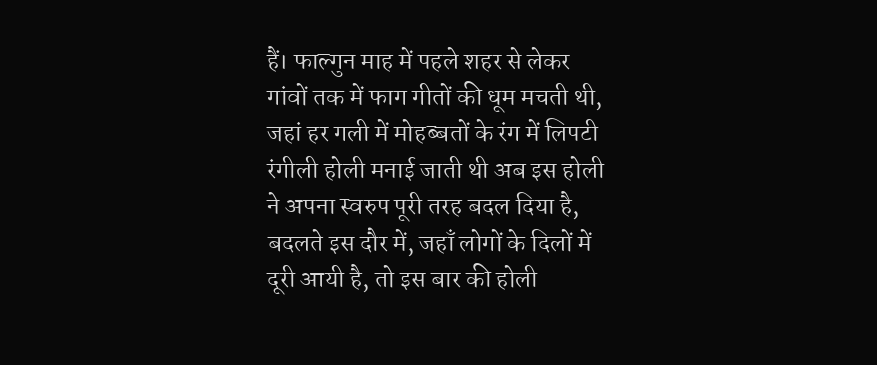हैं। फाल्गुन माह में पहले शहर से लेकर गांवों तक में फाग गीतों की धूम मचती थी, जहां हर गली में मोहब्बतों के रंग में लिपटी रंगीली होली मनाई जाती थी अब इस होली ने अपना स्वरुप पूरी तरह बदल दिया है, बदलते इस दौर में, जहाँ लोगों के दिलों में दूरी आयी है, तो इस बार की होली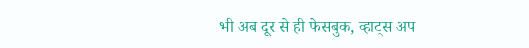भी अब दूर से ही फेसबुक, व्हाट्स अप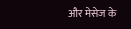और मेसेज के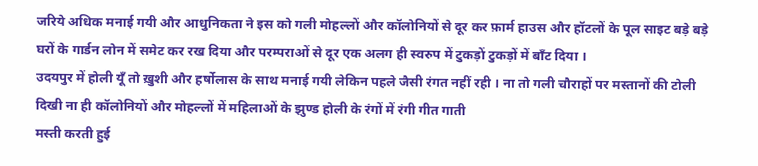जरिये अधिक मनाई गयी और आधुनिकता ने इस को गली मोहल्लों और कॉलोनियों से दूर कर फ़ार्म हाउस और हॉटलों के पूल साइट बड़े बड़े घरों के गार्डन लोन में समेट कर रख दिया और परम्पराओं से दूर एक अलग ही स्वरुप में टुकड़ों टुकड़ों में बाँट दिया ।
उदयपुर में होली यूँ तो ख़ुशी और हर्षोलास के साथ मनाई गयी लेकिन पहले जैसी रंगत नहीं रही । ना तो गली चौराहों पर मस्तानों की टोली दिखी ना ही कॉलोनियों और मोहल्लों में महिलाओं के झुण्ड होली के रंगों में रंगी गीत गाती
मस्ती करती हुई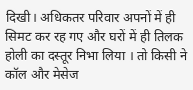दिखी। अधिकतर परिवार अपनों में ही सिमट कर रह गए और घरों में ही तिलक होली का दस्तूर निभा लिया । तो किसी ने कॉल और मेसेज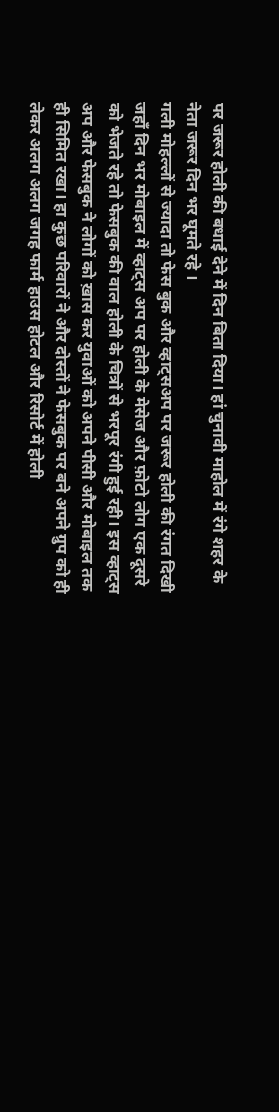पर जरूर होली की बधाई देने में दिन बिता दिया। हां चुनावी माहोल में रंगे शहर के नेता जरूर दिन भर घूमते रहे ।
गली मोहल्लों से ज्यादा तो फेस बुक और व्हाट्सअप पर जरूर होली की रंगत दिखी जहाँ दिन भर मोबाइल में व्हाट्स अप पर होली के मेसेज और फ़ोटो लोग एक दूसरे को भेजते रहे तो फेसबुक की वाल होली के चित्रों से भरपूर रंगी हुई रही। इस व्हाट्स अप और फेसबुक ने लोगों को ख़ास कर युवाओं को अपने पीसी और मोबाइल तक ही सिमित रखा। हा कुछ परिवारों ने और दोस्तों ने फेसबुक पर बने अपने ग्रुप को ही लेकर अलग अलग जगह फार्म हाउस होटल और रिसोर्ट में होली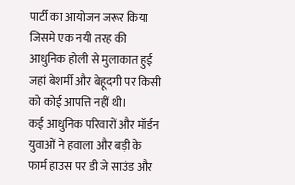पार्टी का आयोजन जरूर किया जिसमे एक नयी तरह की आधुनिक होली से मुलाकात हुई जहां बेशर्मी और बेहूदगी पर किसी को कोई आपत्ति नहीं थी।
कई आधुनिक परिवारों और मॉर्डन युवाओं ने हवाला और बड़ी के फार्म हाउस पर डी जे साउंड और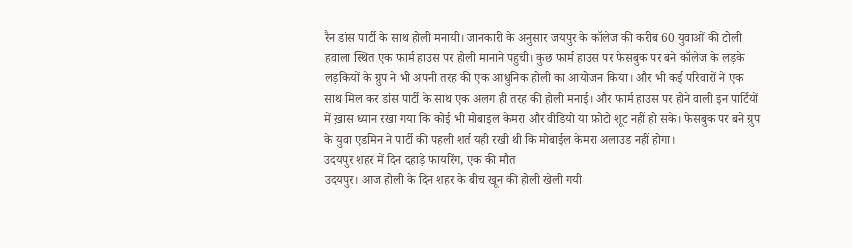रैन डांस पार्टी के साथ होली मनायी। जानकारी के अनुसार जयपुर के कॉलेज की करीब 60 युवाओं की टोली हवाला स्थित एक फार्म हाउस पर होली मानाने पहुची। कुछ फार्म हाउस पर फेसबुक पर बने कॉलेज के लड़के लड़कियों के ग्रुप ने भी अपनी तरह की एक आधुनिक होली का आयोजन किया। और भी कई परिवारों ने एक साथ मिल कर डांस पार्टी के साथ एक अलग ही तरह की होली मनाई। और फार्म हाउस पर होने वाली इन पार्टियों में ख़ास ध्यान रखा गया कि कोई भी मोबाइल केमरा और वीडियो या फ़ोटो शूट नहीं हो सके। फेसबुक पर बने ग्रुप के युवा एडमिन ने पार्टी की पहली शर्त यही रखी थी कि मोबाईल केमरा अलाउड नहीं होगा।
उदयपुर शहर में दिन दहाड़े फायरिंग, एक की मौत
उदयपुर। आज होली के दिन शहर के बीच खून की होली खेली गयी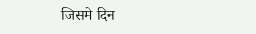जिसमे दिन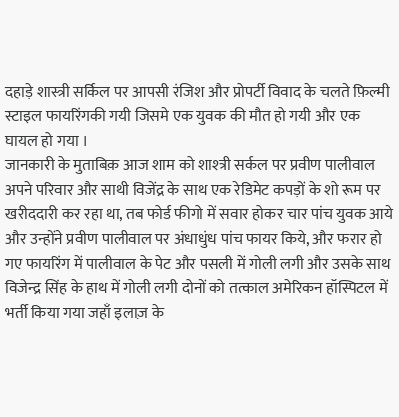दहाड़े शास्त्री सर्किल पर आपसी रंजिश और प्रोपर्टी विवाद के चलते फ़िल्मी स्टाइल फायरिंगकी गयी जिसमे एक युवक की मौत हो गयी और एक घायल हो गया ।
जानकारी के मुताबिक़ आज शाम को शाश्त्री सर्कल पर प्रवीण पालीवाल अपने परिवार और साथी विजेंद्र के साथ एक रेडिमेट कपड़ों के शो रूम पर खरीददारी कर रहा था, तब फोर्ड फीगो में सवार होकर चार पांच युवक आये और उन्होंने प्रवीण पालीवाल पर अंधाधुंध पांच फायर किये, और फरार हो गए फायरिंग में पालीवाल के पेट और पसली में गोली लगी और उसके साथ विजेन्द्र सिंह के हाथ में गोली लगी दोनों को तत्काल अमेरिकन हॉस्पिटल में भर्ती किया गया जहाँ इलाज़ के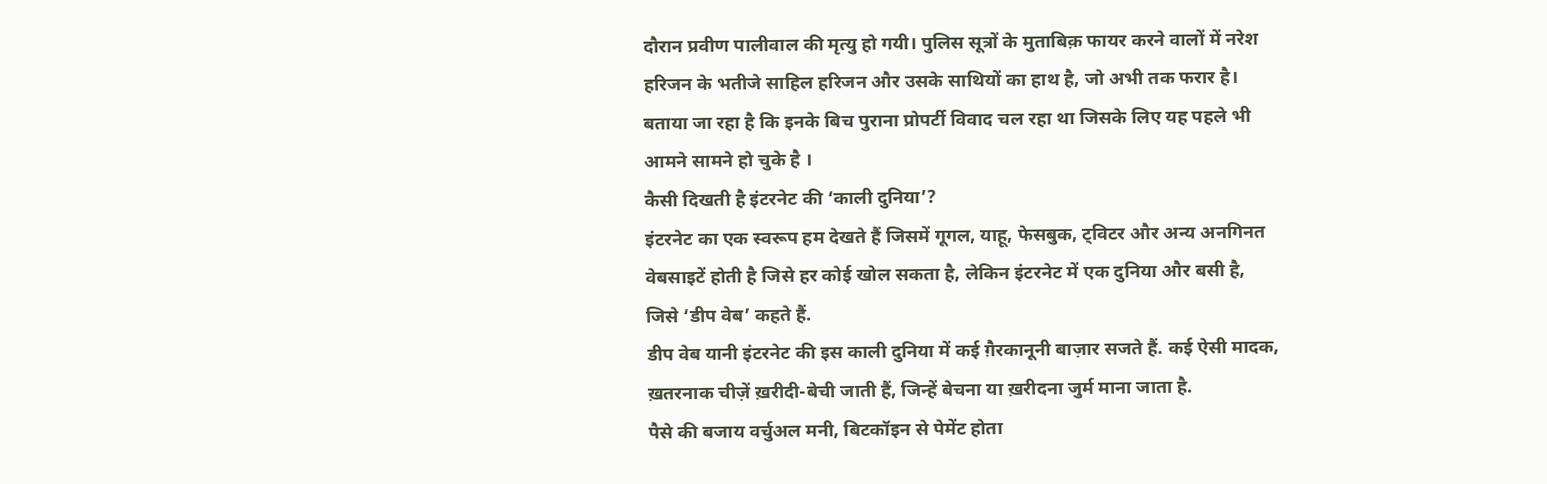दौरान प्रवीण पालीवाल की मृत्यु हो गयी। पुलिस सूत्रों के मुताबिक़ फायर करने वालों में नरेश हरिजन के भतीजे साहिल हरिजन और उसके साथियों का हाथ है, जो अभी तक फरार है।
बताया जा रहा है कि इनके बिच पुराना प्रोपर्टी विवाद चल रहा था जिसके लिए यह पहले भी आमने सामने हो चुके है ।
कैसी दिखती है इंटरनेट की ‘काली दुनिया’?
इंटरनेट का एक स्वरूप हम देखते हैं जिसमें गूगल, याहू, फेसबुक, ट्विटर और अन्य अनगिनत वेबसाइटें होती है जिसे हर कोई खोल सकता है, लेकिन इंटरनेट में एक दुनिया और बसी है, जिसे ‘डीप वेब’ कहते हैं.
डीप वेब यानी इंटरनेट की इस काली दुनिया में कई ग़ैरकानूनी बाज़ार सजते हैं. कई ऐसी मादक, ख़तरनाक चीज़ें ख़रीदी-बेची जाती हैं, जिन्हें बेचना या ख़रीदना जुर्म माना जाता है.
पैसे की बजाय वर्चुअल मनी, बिटकॉइन से पेमेंट होता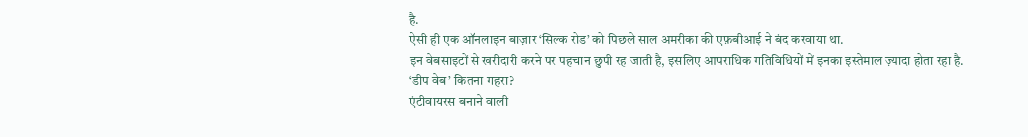है.
ऐसी ही एक ऑनलाइन बाज़ार ‘सिल्क रोड’ को पिछले साल अमरीका की एफ़बीआई ने बंद करवाया था.
इन वेबसाइटों से खरीदारी करने पर पहचान छुपी रह जाती है, इसलिए आपराधिक गतिविधियों में इनका इस्तेमाल ज़्यादा होता रहा है.
‘डीप वेब’ कितना गहरा?
एंटीवायरस बनाने वाली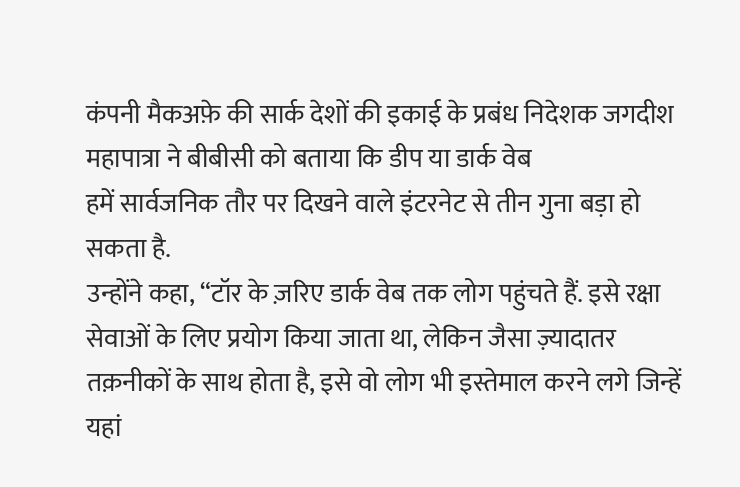कंपनी मैकअफ़े की सार्क देशों की इकाई के प्रबंध निदेशक जगदीश महापात्रा ने बीबीसी को बताया कि डीप या डार्क वेब
हमें सार्वजनिक तौर पर दिखने वाले इंटरनेट से तीन गुना बड़ा हो सकता है.
उन्होंने कहा, “टॉर के ज़रिए डार्क वेब तक लोग पहुंचते हैं. इसे रक्षा सेवाओं के लिए प्रयोग किया जाता था, लेकिन जैसा ज़्यादातर तक़नीकों के साथ होता है, इसे वो लोग भी इस्तेमाल करने लगे जिन्हें यहां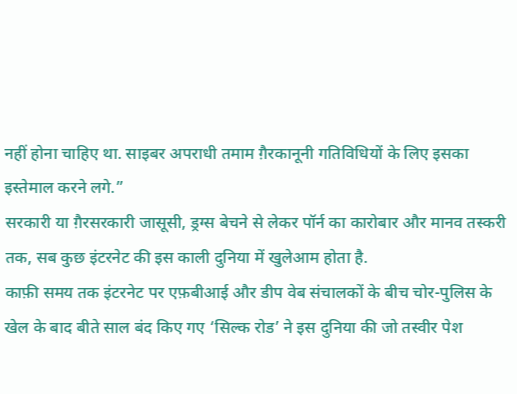नहीं होना चाहिए था. साइबर अपराधी तमाम ग़ैरकानूनी गतिविधियों के लिए इसका इस्तेमाल करने लगे.”
सरकारी या ग़ैरसरकारी जासूसी, ड्रग्स बेचने से लेकर पॉर्न का कारोबार और मानव तस्करी तक, सब कुछ इंटरनेट की इस काली दुनिया में खुलेआम होता है.
काफ़ी समय तक इंटरनेट पर एफ़बीआई और डीप वेब संचालकों के बीच चोर-पुलिस के खेल के बाद बीते साल बंद किए गए ‘सिल्क रोड’ ने इस दुनिया की जो तस्वीर पेश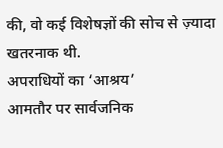की, वो कई विशेषज्ञों की सोच से ज़्यादा खतरनाक थी.
अपराधियों का ‘आश्रय’
आमतौर पर सार्वजनिक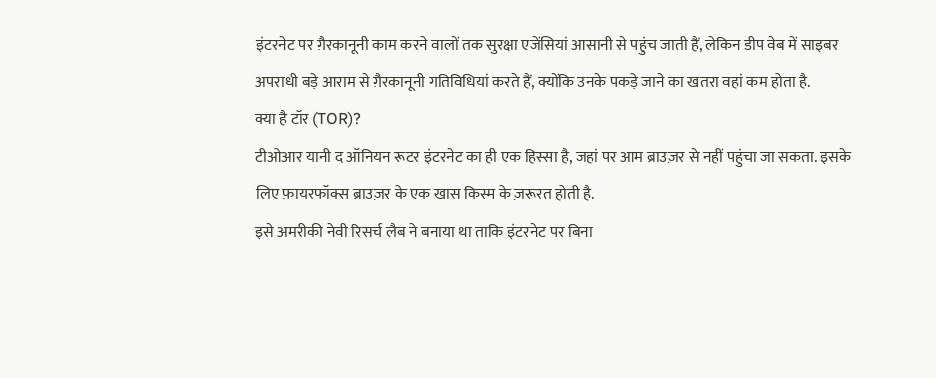इंटरनेट पर ग़ैरकानूनी काम करने वालों तक सुरक्षा एजेंसियां आसानी से पहुंच जाती हैं, लेकिन डीप वेब में साइबर अपराधी बड़े आराम से ग़ैरकानूनी गतिविधियां करते हैं, क्योंकि उनके पकड़े जाने का खतरा वहां कम होता है.
क्या है टॉर (TOR)?
टीओआर यानी द ऑनियन रूटर इंटरनेट का ही एक हिस्सा है, जहां पर आम ब्राउज़र से नहीं पहुंचा जा सकता. इसके लिए फ़ायरफॉक्स ब्राउज़र के एक खास किस्म के ज़रूरत होती है.
इसे अमरीकी नेवी रिसर्च लैब ने बनाया था ताकि इंटरनेट पर बिना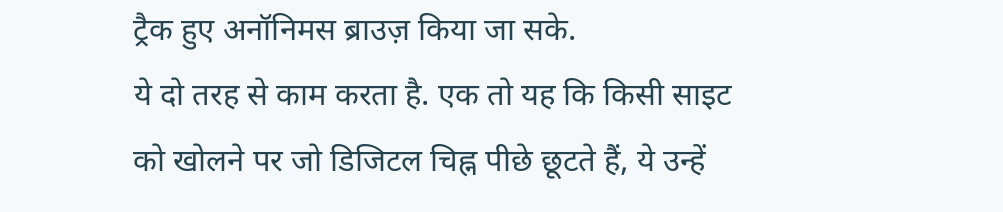ट्रैक हुए अनॉनिमस ब्राउज़ किया जा सके.
ये दो तरह से काम करता है. एक तो यह कि किसी साइट को खोलने पर जो डिजिटल चिह्न पीछे छूटते हैं, ये उन्हें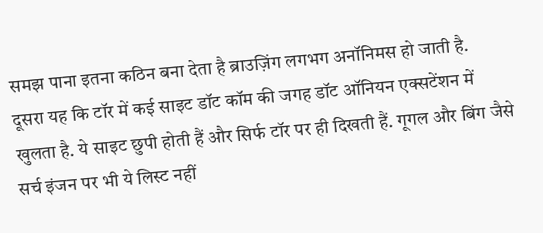समझ पाना इतना कठिन बना देता है ब्राउज़िंग लगभग अनॉनिमस हो जाती है.
दूसरा यह कि टॉर में कई साइट डॉट कॉम की जगह डॉट ऑनियन एक्सटेंशन में खुलता है. ये साइट छुपी होती हैं और सिर्फ टॉर पर ही दिखती हैं. गूगल और बिंग जैसे सर्च इंजन पर भी ये लिस्ट नहीं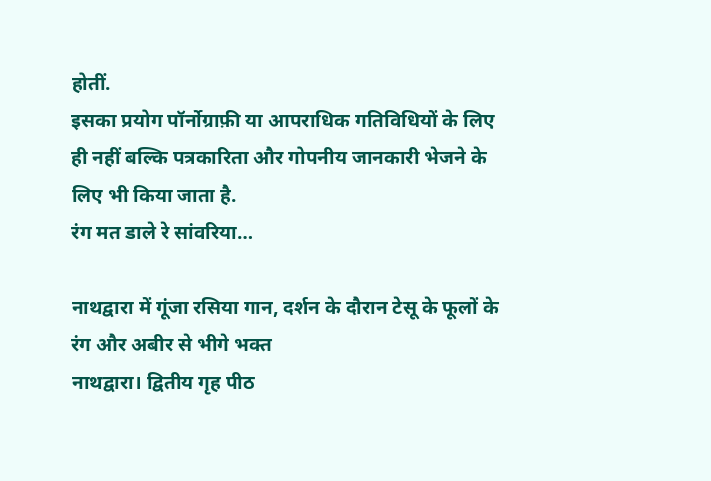होतीं.
इसका प्रयोग पॉर्नोग्राफ़ी या आपराधिक गतिविधियों के लिए ही नहीं बल्कि पत्रकारिता और गोपनीय जानकारी भेजने के लिए भी किया जाता है.
रंग मत डाले रे सांवरिया…

नाथद्वारा में गूंजा रसिया गान, दर्शन के दौरान टेसू के फूलों के रंग और अबीर से भीगे भक्त
नाथद्वारा। द्वितीय गृह पीठ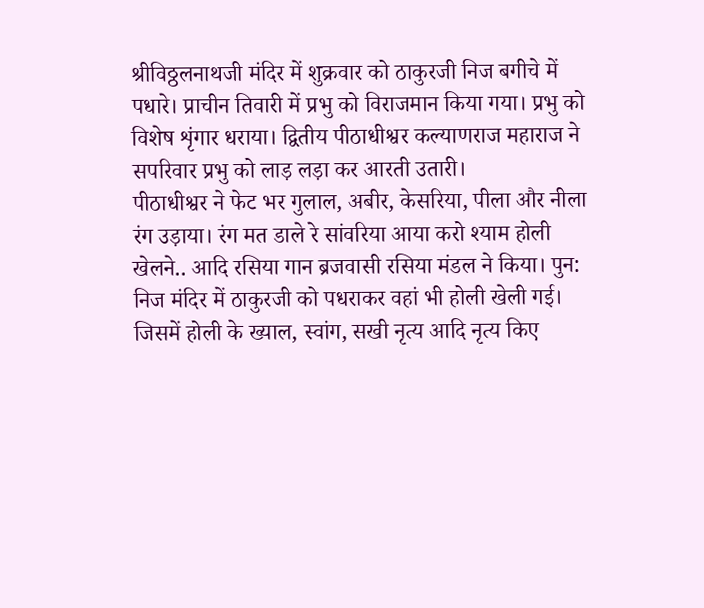श्रीविठ्ठलनाथजी मंदिर में शुक्रवार को ठाकुरजी निज बगीचे में पधारे। प्राचीन तिवारी में प्रभु को विराजमान किया गया। प्रभु को विशेष शृंगार धराया। द्वितीय पीठाधीश्वर कल्याणराज महाराज ने सपरिवार प्रभु को लाड़ लड़ा कर आरती उतारी।
पीठाधीश्वर ने फेट भर गुलाल, अबीर, केसरिया, पीला और नीला रंग उड़ाया। रंग मत डाले रे सांवरिया आया करो श्याम होली खेलने.. आदि रसिया गान ब्रजवासी रसिया मंडल ने किया। पुन: निज मंदिर में ठाकुरजी को पधराकर वहां भी होली खेली गई। जिसमें होली के ख्याल, स्वांग, सखी नृत्य आदि नृत्य किए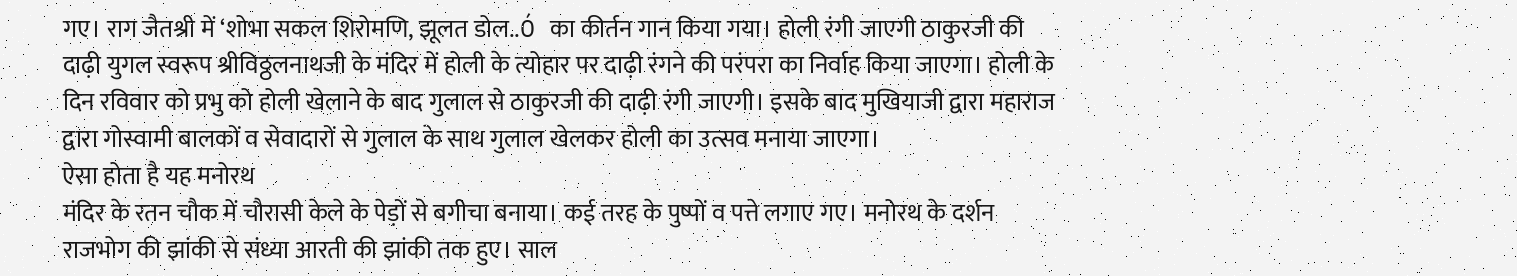गए। राग जैतश्री में ‘शोभा सकल शिरोमणि, झूलत डोल..Ó का कीर्तन गान किया गया। होली रंगी जाएगी ठाकुरजी की दाढ़ी युगल स्वरूप श्रीविठ्ठलनाथजी के मंदिर में होली के त्योहार पर दाढ़ी रंगने की परंपरा का निर्वाह किया जाएगा। होली के दिन रविवार को प्रभु को होली खेलाने के बाद गुलाल से ठाकुरजी की दाढ़ी रंगी जाएगी। इसके बाद मुखियाजी द्वारा महाराज द्वारा गोस्वामी बालकों व सेवादारों से गुलाल के साथ गुलाल खेलकर होली का उत्सव मनाया जाएगा।
ऐसा होता है यह मनोरथ
मंदिर के रतन चौक में चौरासी केले के पेड़ों से बगीचा बनाया। कई तरह के पुष्पों व पत्ते लगाए गए। मनोरथ के दर्शन राजभोग की झांकी से संध्या आरती की झांकी तक हुए। साल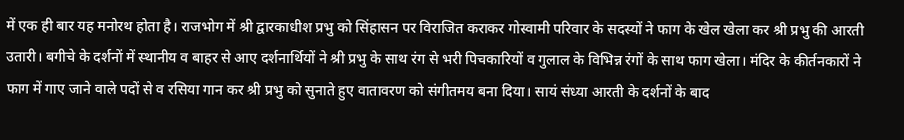में एक ही बार यह मनोरथ होता है। राजभोग में श्री द्वारकाधीश प्रभु को सिंहासन पर विराजित कराकर गोस्वामी परिवार के सदस्यों ने फाग के खेल खेला कर श्री प्रभु की आरती उतारी। बगीचे के दर्शनों में स्थानीय व बाहर से आए दर्शनार्थियों ने श्री प्रभु के साथ रंग से भरी पिचकारियों व गुलाल के विभिन्न रंगों के साथ फाग खेला। मंदिर के कीर्तनकारों ने फाग में गाए जाने वाले पदों से व रसिया गान कर श्री प्रभु को सुनाते हुए वातावरण को संगीतमय बना दिया। सायं संध्या आरती के दर्शनों के बाद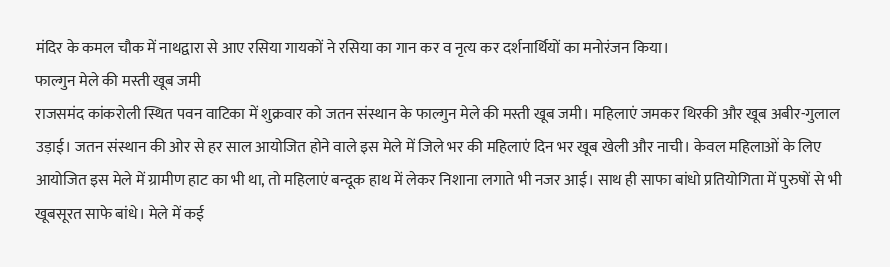मंदिर के कमल चौक में नाथद्वारा से आए रसिया गायकों ने रसिया का गान कर व नृत्य कर दर्शनार्थियों का मनोरंजन किया।
फाल्गुन मेले की मस्ती खूब जमी
राजसमंद कांकरोली स्थित पवन वाटिका में शुक्रवार को जतन संस्थान के फाल्गुन मेले की मस्ती खूब जमी। महिलाएं जमकर थिरकी और खूब अबीर-गुलाल उड़ाई। जतन संस्थान की ओर से हर साल आयोजित होने वाले इस मेले में जिले भर की महिलाएं दिन भर खूब खेली और नाची। केवल महिलाओं के लिए आयोजित इस मेले में ग्रामीण हाट का भी था, तो महिलाएं बन्दूक हाथ में लेकर निशाना लगाते भी नजर आई। साथ ही साफा बांधो प्रतियोगिता में पुरुषों से भी खूबसूरत साफे बांधे। मेले में कई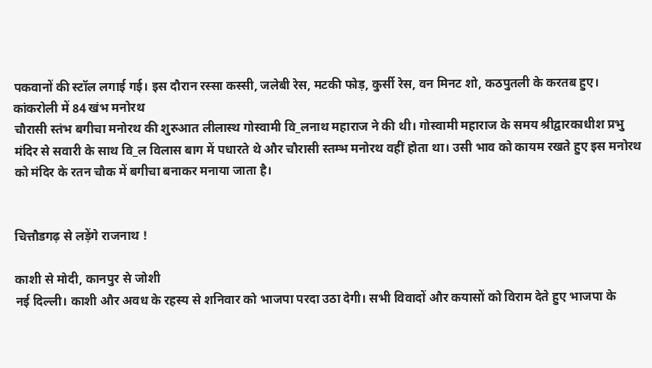पकवानों की स्टॉल लगाई गई। इस दौरान रस्सा कस्सी, जलेबी रेस, मटकी फोड़, कुर्सी रेस, वन मिनट शो, कठपुतली के करतब हुए।
कांकरोली में 84 खंभ मनोरथ
चौरासी स्तंभ बगीचा मनोरथ की शुरुआत लीलास्थ गोस्वामी वि_लनाथ महाराज ने की थी। गोस्वामी महाराज के समय श्रीद्वारकाधीश प्रभु मंदिर से सवारी के साथ वि_ल विलास बाग में पधारते थे और चौरासी स्तम्भ मनोरथ वहीं होता था। उसी भाव को कायम रखते हुए इस मनोरथ को मंदिर के रतन चौक में बगीचा बनाकर मनाया जाता है।


चित्तौडगढ़ से लड़ेंगे राजनाथ !

काशी से मोदी, कानपुर से जोशी
नई दिल्ली। काशी और अवध के रहस्य से शनिवार को भाजपा परदा उठा देगी। सभी विवादों और कयासों को विराम देते हुए भाजपा के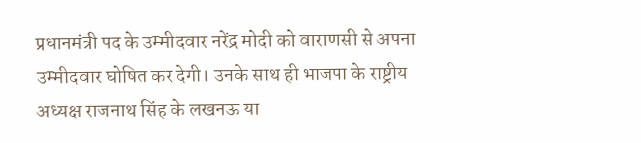प्रधानमंत्री पद के उम्मीदवार नरेंद्र मोदी को वाराणसी से अपना उम्मीदवार घोषित कर देगी। उनके साथ ही भाजपा के राष्ट्रीय अध्यक्ष राजनाथ सिंह के लखनऊ या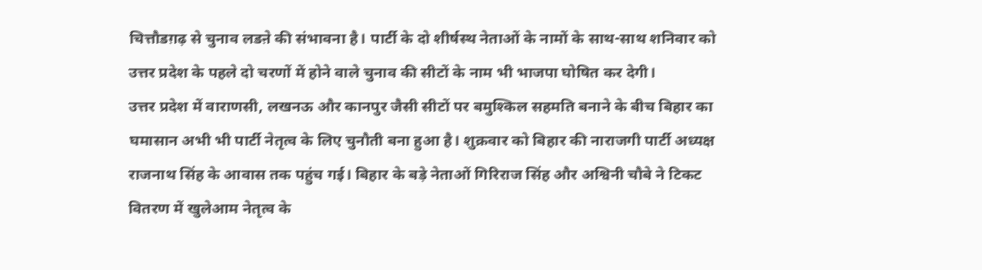चित्तौडग़ढ़ से चुनाव लडऩे की संभावना है। पार्टी के दो शीर्षस्थ नेताओं के नामों के साथ-साथ शनिवार को उत्तर प्रदेश के पहले दो चरणों में होने वाले चुनाव की सीटों के नाम भी भाजपा घोषित कर देगी।
उत्तर प्रदेश में वाराणसी, लखनऊ और कानपुर जैसी सीटों पर बमुश्किल सहमति बनाने के बीच बिहार का घमासान अभी भी पार्टी नेतृत्व के लिए चुनौती बना हुआ है। शुक्रवार को बिहार की नाराजगी पार्टी अध्यक्ष राजनाथ सिंह के आवास तक पहुंच गई। बिहार के बड़े नेताओं गिरिराज सिंह और अश्विनी चौबे ने टिकट वितरण में खुलेआम नेतृत्व के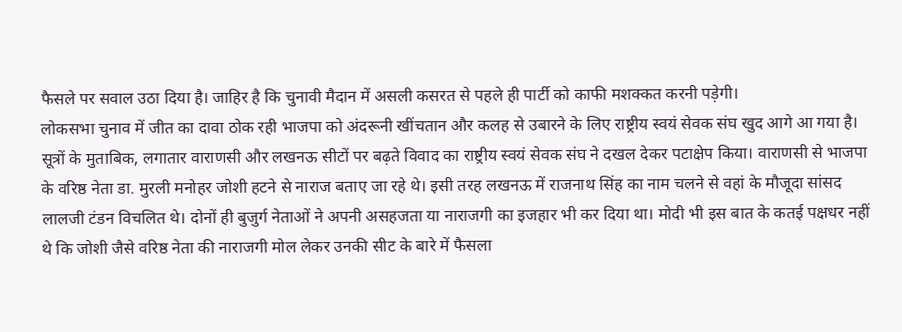फैसले पर सवाल उठा दिया है। जाहिर है कि चुनावी मैदान में असली कसरत से पहले ही पार्टी को काफी मशक्कत करनी पड़ेगी।
लोकसभा चुनाव में जीत का दावा ठोक रही भाजपा को अंदरूनी खींचतान और कलह से उबारने के लिए राष्ट्रीय स्वयं सेवक संघ खुद आगे आ गया है। सूत्रों के मुताबिक, लगातार वाराणसी और लखनऊ सीटों पर बढ़ते विवाद का राष्ट्रीय स्वयं सेवक संघ ने दखल देकर पटाक्षेप किया। वाराणसी से भाजपा के वरिष्ठ नेता डा. मुरली मनोहर जोशी हटने से नाराज बताए जा रहे थे। इसी तरह लखनऊ में राजनाथ सिंह का नाम चलने से वहां के मौजूदा सांसद लालजी टंडन विचलित थे। दोनों ही बुजुर्ग नेताओं ने अपनी असहजता या नाराजगी का इजहार भी कर दिया था। मोदी भी इस बात के कतई पक्षधर नहीं थे कि जोशी जैसे वरिष्ठ नेता की नाराजगी मोल लेकर उनकी सीट के बारे में फैसला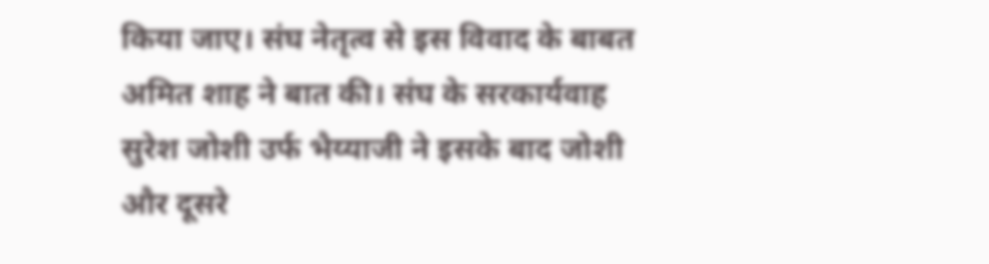किया जाए। संघ नेतृत्व से इस विवाद के बाबत अमित शाह ने बात की। संघ के सरकार्यवाह सुरेश जोशी उर्फ भैय्याजी ने इसके बाद जोशी और दूसरे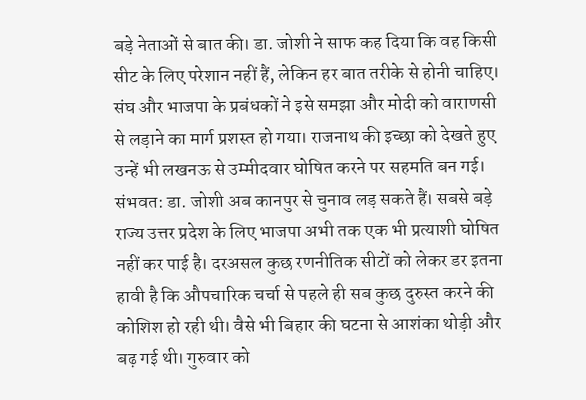बड़े नेताओं से बात की। डा. जोशी ने साफ कह दिया कि वह किसी सीट के लिए परेशान नहीं हैं, लेकिन हर बात तरीके से होनी चाहिए। संघ और भाजपा के प्रबंधकों ने इसे समझा और मोदी को वाराणसी से लड़ाने का मार्ग प्रशस्त हो गया। राजनाथ की इच्छा को देखते हुए उन्हें भी लखनऊ से उम्मीदवार घोषित करने पर सहमति बन गई। संभवत: डा. जोशी अब कानपुर से चुनाव लड़ सकते हैं। सबसे बड़े राज्य उत्तर प्रदेश के लिए भाजपा अभी तक एक भी प्रत्याशी घोषित नहीं कर पाई है। दरअसल कुछ रणनीतिक सीटों को लेकर डर इतना हावी है कि औपचारिक चर्चा से पहले ही सब कुछ दुरुस्त करने की कोशिश हो रही थी। वैसे भी बिहार की घटना से आशंका थोड़ी और बढ़ गई थी। गुरुवार को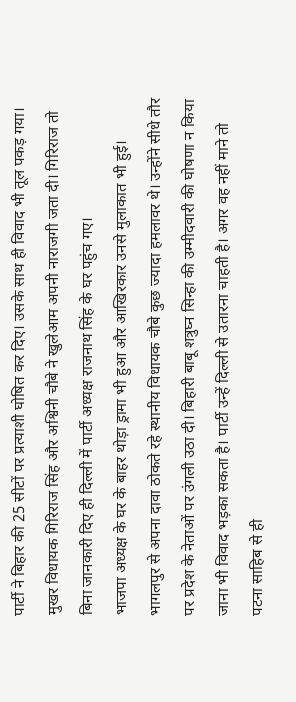पार्टी ने बिहार की 25 सीटों पर प्रत्याशी घोषित कर दिए। उसके साथ ही विवाद भी तूल पकड़ गया। मुखर विधायक गिरिराज सिंह और अश्विनी चौबे ने खुलेआम अपनी नाराजगी जता दी। गिरिराज तो बिना जानकारी दिए ही दिल्ली में पार्टी अध्यक्ष राजनाथ सिंह के घर पहुंच गए।
भाजपा अध्यक्ष के घर के बाहर थोड़ा ड्रामा भी हुआ और आखिरकार उनसे मुलाकात भी हुई। भागलपुर से अपना दावा ठोकते रहे स्थानीय विधायक चौबे कुछ ज्यादा हमलावर थे। उन्होंने सीधे तौर पर प्रदेश के नेताओं पर उंगली उठा दी। बिहारी बाबू शत्रुघ्न सिन्हा की उम्मीदवारी की घोषणा न किया जाना भी विवाद भड़का सकता है। पार्टी उन्हें दिल्ली से उतारना चाहती है। अगर वह नहीं माने तो पटना साहिब से ही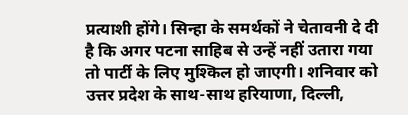प्रत्याशी होंगे। सिन्हा के समर्थकों ने चेतावनी दे दी है कि अगर पटना साहिब से उन्हें नहीं उतारा गया तो पार्टी के लिए मुश्किल हो जाएगी। शनिवार को उत्तर प्रदेश के साथ-साथ हरियाणा, दिल्ली,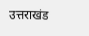उत्तराखंड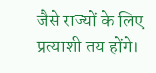जैसे राज्यों के लिए प्रत्याशी तय होंगे।